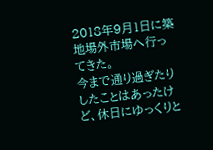2018年9月1日に築地場外市場へ行ってきた。
今まで通り過ぎたりしたことはあったけど、休日にゆっくりと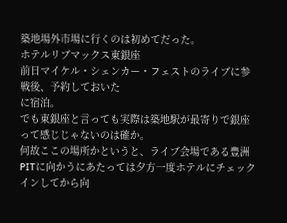築地場外市場に行くのは初めてだった。
ホテルリブマックス東銀座
前日マイケル・シェンカー・フェストのライブに参戦後、予約しておいた
に宿泊。
でも東銀座と言っても実際は築地駅が最寄りで銀座って感じじゃないのは確か。
何故ここの場所かというと、ライブ会場である豊洲PITに向かうにあたっては夕方一度ホテルにチェックインしてから向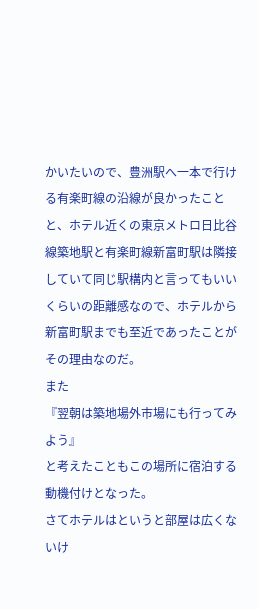かいたいので、豊洲駅へ一本で行ける有楽町線の沿線が良かったことと、ホテル近くの東京メトロ日比谷線築地駅と有楽町線新富町駅は隣接していて同じ駅構内と言ってもいいくらいの距離感なので、ホテルから新富町駅までも至近であったことがその理由なのだ。
また
『翌朝は築地場外市場にも行ってみよう』
と考えたこともこの場所に宿泊する動機付けとなった。
さてホテルはというと部屋は広くないけ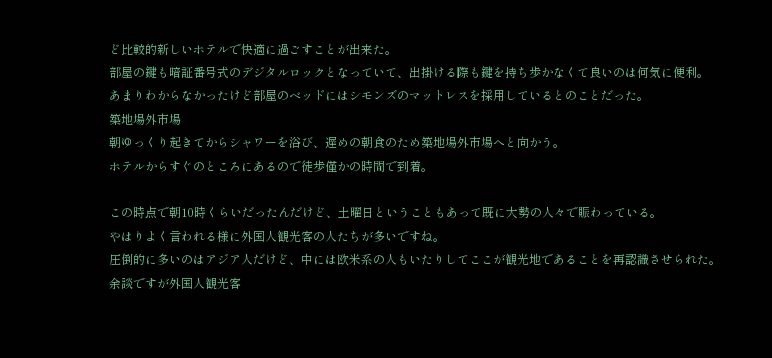ど比較的新しいホテルで快適に過ごすことが出来た。
部屋の鍵も暗証番号式のデジタルロックとなっていて、出掛ける際も鍵を持ち歩かなくて良いのは何気に便利。
あまりわからなかったけど部屋のベッドにはシモンズのマットレスを採用しているとのことだった。
築地場外市場
朝ゆっくり起きてからシャワーを浴び、遅めの朝食のため築地場外市場へと向かう。
ホテルからすぐのところにあるので徒歩僅かの時間で到着。

この時点で朝10時くらいだったんだけど、土曜日ということもあって既に大勢の人々で賑わっている。
やはりよく言われる様に外国人観光客の人たちが多いですね。
圧倒的に多いのはアジア人だけど、中には欧米系の人もいたりしてここが観光地であることを再認識させられた。
余談ですが外国人観光客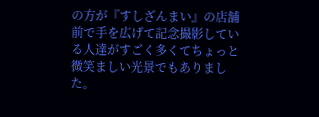の方が『すしざんまい』の店舗前で手を広げて記念撮影している人達がすごく多くてちょっと微笑ましい光景でもありました。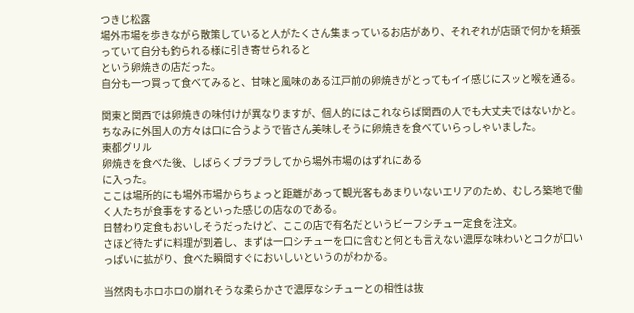つきじ松露
場外市場を歩きながら散策していると人がたくさん集まっているお店があり、それぞれが店頭で何かを頬張っていて自分も釣られる様に引き寄せられると
という卵焼きの店だった。
自分も一つ買って食べてみると、甘味と風味のある江戸前の卵焼きがとってもイイ感じにスッと喉を通る。

関東と関西では卵焼きの味付けが異なりますが、個人的にはこれならば関西の人でも大丈夫ではないかと。
ちなみに外国人の方々は口に合うようで皆さん美味しそうに卵焼きを食べていらっしゃいました。
東都グリル
卵焼きを食べた後、しばらくブラブラしてから場外市場のはずれにある
に入った。
ここは場所的にも場外市場からちょっと距離があって観光客もあまりいないエリアのため、むしろ築地で働く人たちが食事をするといった感じの店なのである。
日替わり定食もおいしそうだったけど、ここの店で有名だというビーフシチュー定食を注文。
さほど待たずに料理が到着し、まずは一口シチューを口に含むと何とも言えない濃厚な味わいとコクが口いっぱいに拡がり、食べた瞬間すぐにおいしいというのがわかる。

当然肉もホロホロの崩れそうな柔らかさで濃厚なシチューとの相性は抜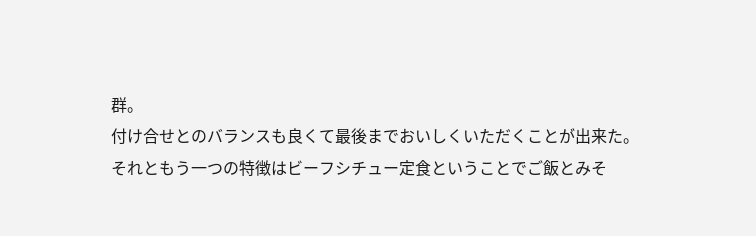群。
付け合せとのバランスも良くて最後までおいしくいただくことが出来た。
それともう一つの特徴はビーフシチュー定食ということでご飯とみそ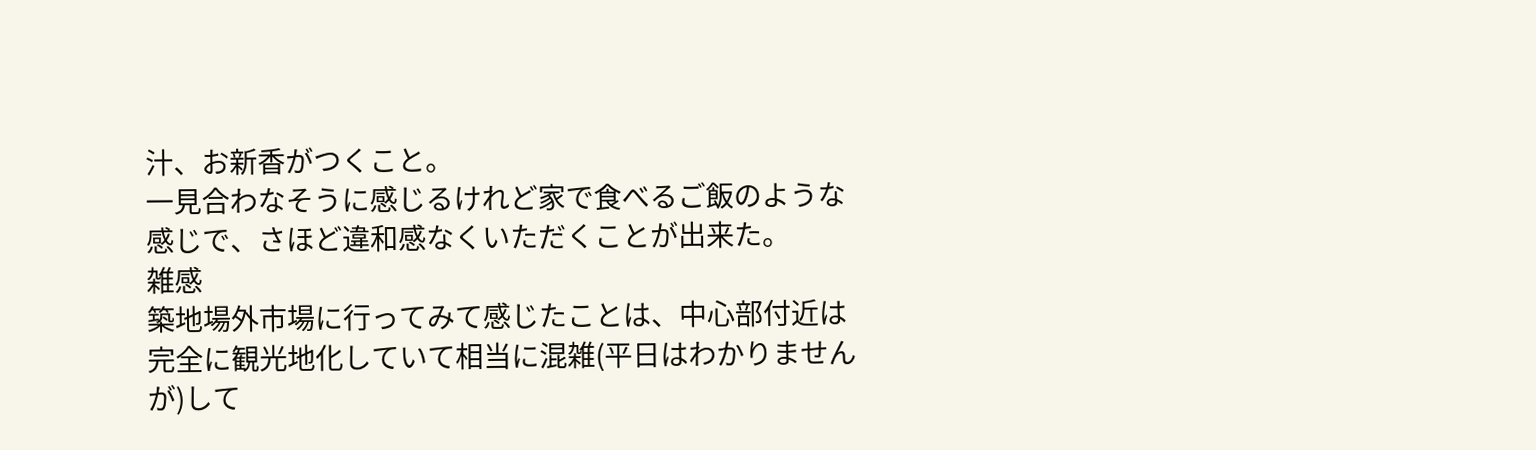汁、お新香がつくこと。
一見合わなそうに感じるけれど家で食べるご飯のような感じで、さほど違和感なくいただくことが出来た。
雑感
築地場外市場に行ってみて感じたことは、中心部付近は完全に観光地化していて相当に混雑(平日はわかりませんが)して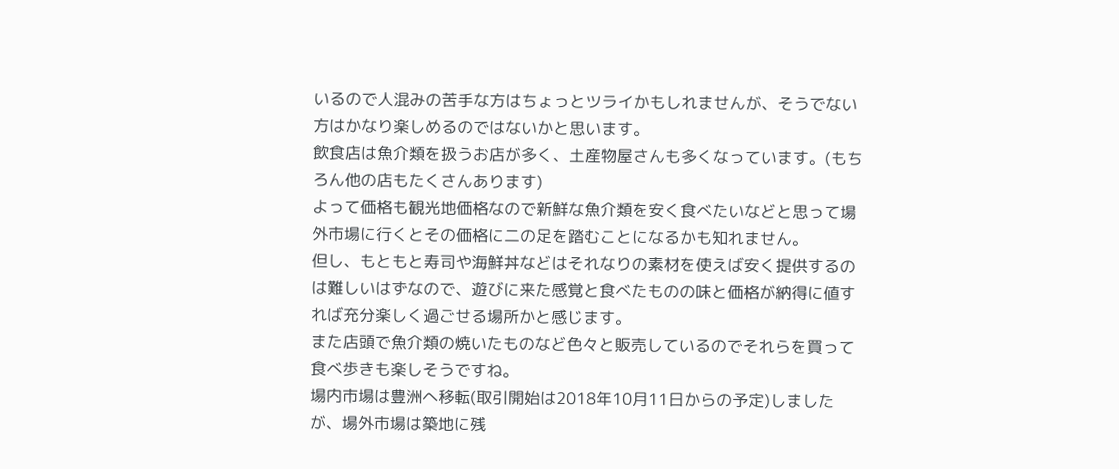いるので人混みの苦手な方はちょっとツライかもしれませんが、そうでない方はかなり楽しめるのではないかと思います。
飲食店は魚介類を扱うお店が多く、土産物屋さんも多くなっています。(もちろん他の店もたくさんあります)
よって価格も観光地価格なので新鮮な魚介類を安く食べたいなどと思って場外市場に行くとその価格に二の足を踏むことになるかも知れません。
但し、もともと寿司や海鮮丼などはそれなりの素材を使えば安く提供するのは難しいはずなので、遊びに来た感覚と食べたものの味と価格が納得に値すれば充分楽しく過ごせる場所かと感じます。
また店頭で魚介類の焼いたものなど色々と販売しているのでそれらを買って食べ歩きも楽しそうですね。
場内市場は豊洲へ移転(取引開始は2018年10月11日からの予定)しましたが、場外市場は築地に残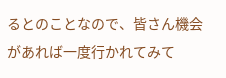るとのことなので、皆さん機会があれば一度行かれてみて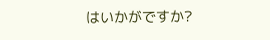はいかがですか?